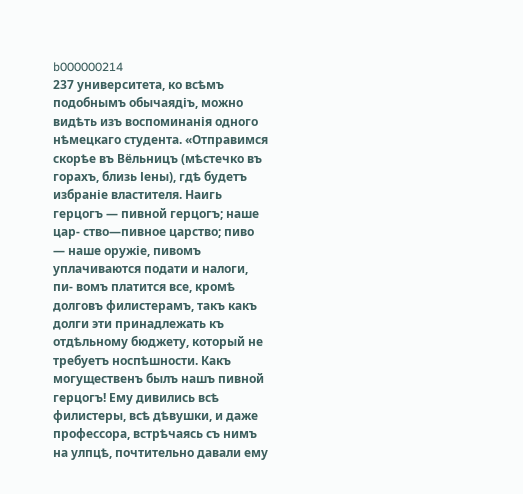b000000214
237 университета, ко всѣмъ подобнымъ обычаядіъ, можно видѣть изъ воспоминанія одного нѣмецкаго студента. «Отправимся скорѣе въ Вёльницъ (мѣстечко въ горахъ, близь Іены), гдѣ будетъ избраніе властителя. Наигь герцогъ — пивной герцогъ; наше цар- ство—пивное царство; пиво — наше оружіе, пивомъ уплачиваются подати и налоги, пи- вомъ платится все, кромѣ долговъ филистерамъ, такъ какъ долги эти принадлежать къ отдѣльному бюджету, который не требуетъ носпѣшности. Какъ могущественъ былъ нашъ пивной герцогъ! Ему дивились всѣ филистеры, всѣ дѣвушки, и даже профессора, встрѣчаясь съ нимъ на улпцѣ, почтительно давали ему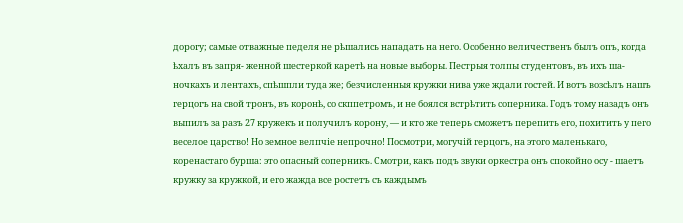дорогу; самые отважные педеля не рѣшались нападать на него. Особенно величественъ былъ опъ, когда ѣхалъ въ запря- женной шестеркой каретѣ на новые выборы. Пестрыя толпы студентовъ, въ ихъ ша- ночкахъ и лентахъ, спѣшпли туда же; безчисленныя кружки нива уже ждали гостей. И вотъ возсѣлъ нашъ герцогъ на свой тронъ, въ коронѣ, со скппетромъ, и не боялся встрѣтить соперника. Годъ тому назадъ онъ выпилъ за разъ 27 кружекъ и получилъ корону, — и кто же теперь сможетъ перепить его, похитить у пего веселое царство! Но земное велпчіе непрочно! Посмотри, могучій герцогъ, на этого маленькаго, коренастаго бурша: это опасный соперникъ. Смотри, какъ подъ звуки оркестра онъ спокойно осу - шаетъ кружку за кружкой, и его жажда все ростетъ съ каждымъ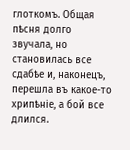глоткомъ. Общая пѣсня долго звучала, но становилась все сдабѣе и, наконецъ, перешла въ какое-то хрипѣніе, а бой все длился.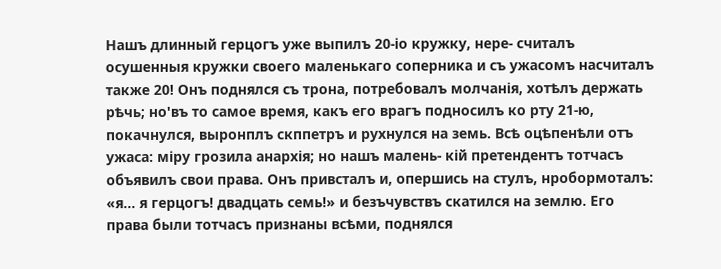Нашъ длинный герцогъ уже выпилъ 20-іо кружку, нере- считалъ осушенныя кружки своего маленькаго соперника и съ ужасомъ насчиталъ также 20! Онъ поднялся съ трона, потребовалъ молчанія, хотѣлъ держать рѣчь; но'въ то самое время, какъ его врагъ подносилъ ко рту 21-ю, покачнулся, выронплъ скппетръ и рухнулся на земь. Всѣ оцѣпенѣли отъ ужаса: міру грозила анархія; но нашъ малень- кій претендентъ тотчасъ объявилъ свои права. Онъ привсталъ и, опершись на стулъ, нробормоталъ: «я... я герцогъ! двадцать семь!» и безъчувствъ скатился на землю. Его права были тотчасъ признаны всѣми, поднялся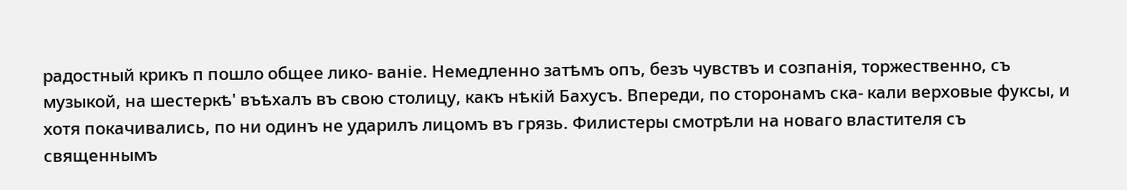радостный крикъ п пошло общее лико- ваніе. Немедленно затѣмъ опъ, безъ чувствъ и созпанія, торжественно, съ музыкой, на шестеркѣ' въѣхалъ въ свою столицу, какъ нѣкій Бахусъ. Впереди, по сторонамъ ска- кали верховые фуксы, и хотя покачивались, по ни одинъ не ударилъ лицомъ въ грязь. Филистеры смотрѣли на новаго властителя съ священнымъ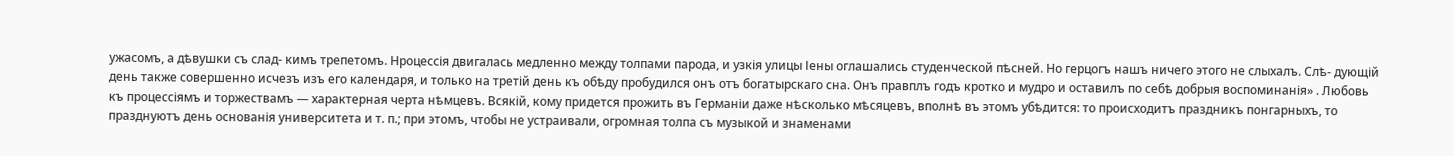ужасомъ, а дѣвушки съ слад- кимъ трепетомъ. Нроцессія двигалась медленно между толпами парода, и узкія улицы Іены оглашались студенческой пѣсней. Но герцогъ нашъ ничего этого не слыхалъ. Слѣ- дующій день также совершенно исчезъ изъ его календаря, и только на третій день къ обѣду пробудился онъ отъ богатырскаго сна. Онъ правплъ годъ кротко и мудро и оставилъ по себѣ добрыя воспоминанія» . Любовь къ процессіямъ и торжествамъ — характерная черта нѣмцевъ. Всякій, кому придется прожить въ Германіи даже нѣсколько мѣсяцевъ, вполнѣ въ этомъ убѣдится: то происходитъ праздникъ понгарныхъ, то празднуютъ день основанія университета и т. п.; при этомъ, чтобы не устраивали, огромная толпа съ музыкой и знаменами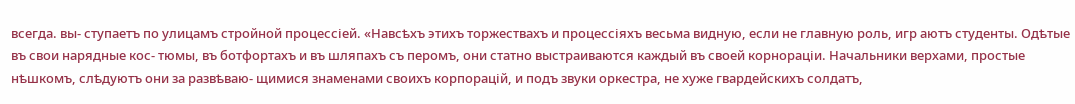всегда. вы- ступаетъ по улицамъ стройной процессіей. «Навсѣхъ этихъ торжествахъ и процессіяхъ весьма видную, если не главную роль, игр аютъ студенты. Одѣтые въ свои нарядные кос- тюмы, въ ботфортахъ и въ шляпахъ съ перомъ, они статно выстраиваются каждый въ своей корнораціи. Начальники верхами, простые нѣшкомъ, слѣдуютъ они за развѣваю- щимися знаменами своихъ корпорацій, и подъ звуки оркестра, не хуже гвардейскихъ солдатъ,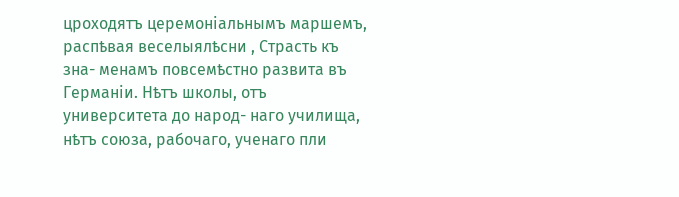цроходятъ церемоніальнымъ маршемъ, распѣвая веселыялѣсни , Страсть къ зна- менамъ повсемѣстно развита въ Германіи. Нѣтъ школы, отъ университета до народ- наго училища, нѣтъ союза, рабочаго, ученаго пли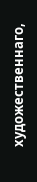художественнаго,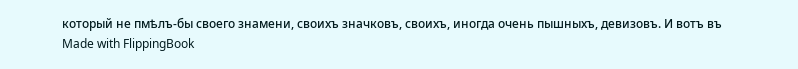который не пмѣлъ-бы своего знамени, своихъ значковъ, своихъ, иногда очень пышныхъ, девизовъ. И вотъ въ
Made with FlippingBook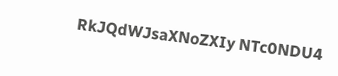RkJQdWJsaXNoZXIy NTc0NDU4